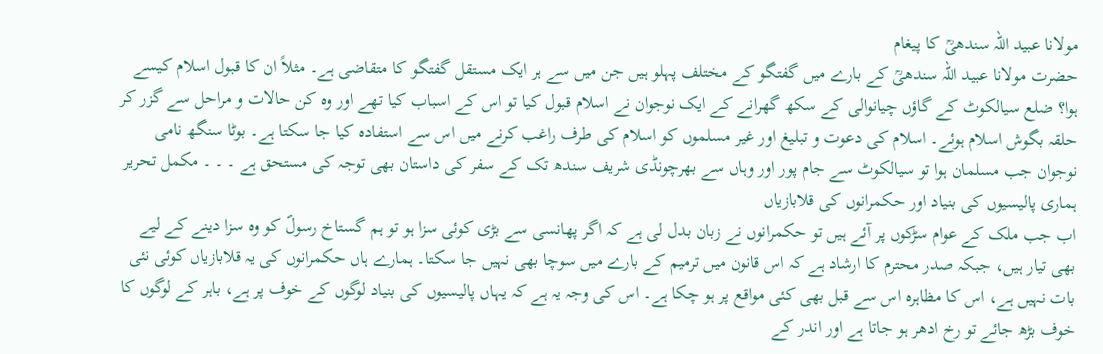مولانا عبید اللہ سندھیؒ کا پیغام
حضرت مولانا عبید اللہ سندھیؒ کے بارے میں گفتگو کے مختلف پہلو ہیں جن میں سے ہر ایک مستقل گفتگو کا متقاضی ہے۔ مثلاً ان کا قبول اسلام کیسے ہوا؟ ضلع سیالکوٹ کے گاؤں چیانوالی کے سکھ گھرانے کے ایک نوجوان نے اسلام قبول کیا تو اس کے اسباب کیا تھے اور وہ کن حالات و مراحل سے گزر کر حلقہ بگوش اسلام ہوئے۔ اسلام کی دعوت و تبلیغ اور غیر مسلموں کو اسلام کی طرف راغب کرنے میں اس سے استفادہ کیا جا سکتا ہے۔ بوٹا سنگھ نامی نوجوان جب مسلمان ہوا تو سیالکوٹ سے جام پور اور وہاں سے بھرچونڈی شریف سندھ تک کے سفر کی داستان بھی توجہ کی مستحق ہے ۔ ۔ ۔ مکمل تحریر
ہماری پالیسیوں کی بنیاد اور حکمرانوں کی قلابازیاں
اب جب ملک کے عوام سڑکوں پر آئے ہیں تو حکمرانوں نے زبان بدل لی ہے کہ اگر پھانسی سے بڑی کوئی سزا ہو تو ہم گستاخ رسولؐ کو وہ سزا دینے کے لیے بھی تیار ہیں، جبکہ صدر محترم کا ارشاد ہے کہ اس قانون میں ترمیم کے بارے میں سوچا بھی نہیں جا سکتا۔ ہمارے ہاں حکمرانوں کی یہ قلابازیاں کوئی نئی بات نہیں ہے، اس کا مظاہرہ اس سے قبل بھی کئی مواقع پر ہو چکا ہے۔ اس کی وجہ یہ ہے کہ یہاں پالیسیوں کی بنیاد لوگوں کے خوف پر ہے، باہر کے لوگوں کا خوف بڑھ جائے تو رخ ادھر ہو جاتا ہے اور اندر کے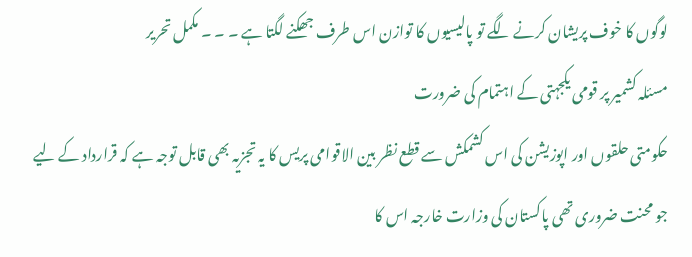لوگوں کا خوف پریشان کرنے لگے تو پالیسیوں کا توازن اس طرف جھکنے لگتا ہے ۔ ۔ ۔ مکمل تحریر
مسئلہ کشمیر پر قومی یکجہتی کے اہتمام کی ضرورت
حکومتی حلقوں اور اپوزیشن کی اس کشمکش سے قطع نظر بین الاقوامی پریس کا یہ تجزیہ بھی قابل توجہ ہے کہ قرارداد کے لیے جو محنت ضروری تھی پاکستان کی وزارت خارجہ اس کا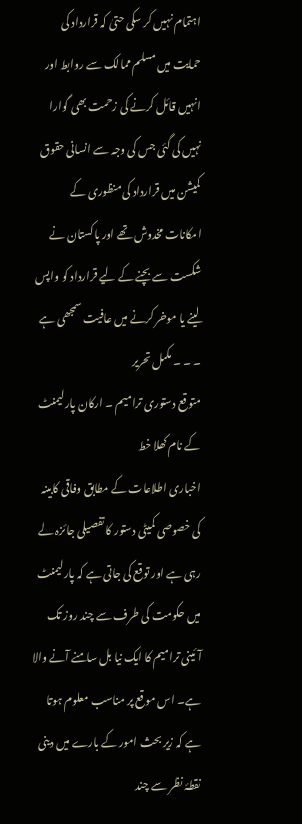اہتمام نہیں کر سکی حتیٰ کہ قرارداد کی حمایت میں مسلم ممالک سے روابط اور انہیں قائل کرنے کی زحمت بھی گوارا نہیں کی گئی جس کی وجہ سے انسانی حقوق کمیشن میں قرارداد کی منظوری کے امکانات مخدوش تھے اور پاکستان نے شکست سے بچنے کے لیے قرارداد کو واپس لینے یا موخر کرنے میں عافیت سمجھی ہے ۔ ۔ ۔ مکمل تحریر
متوقع دستوری ترامیم ۔ ارکان پارلیمنٹ کے نام کھلا خط
اخباری اطلاعات کے مطابق وفاقی کابینہ کی خصوصی کمیٹی دستور کا تفصیلی جائزہ لے رہی ہے اور توقع کی جاتی ہے کہ پارلیمنٹ میں حکومت کی طرف سے چند روز تک آئینی ترامیم کا ایک نیا بل سامنے آنے والا ہے۔ اس موقع پر مناسب معلوم ہوتا ہے کہ زیر بحث امور کے بارے میں دینی نقطۂ نظر سے چند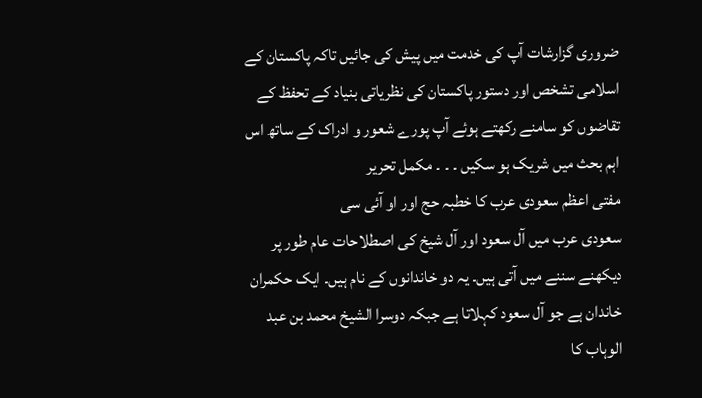ضروری گزارشات آپ کی خدمت میں پیش کی جائیں تاکہ پاکستان کے اسلامی تشخص اور دستور پاکستان کی نظریاتی بنیاد کے تحفظ کے تقاضوں کو سامنے رکھتے ہوئے آپ پورے شعور و ادراک کے ساتھ اس اہم بحث میں شریک ہو سکیں ۔ ۔ ۔ مکمل تحریر
مفتی اعظم سعودی عرب کا خطبہ حج اور او آئی سی
سعودی عرب میں آل سعود اور آل شیخ کی اصطلاحات عام طور پر دیکھنے سننے میں آتی ہیں۔ یہ دو خاندانوں کے نام ہیں۔ ایک حکمران خاندان ہے جو آل سعود کہلاتا ہے جبکہ دوسرا الشیخ محمد بن عبد الوہاب کا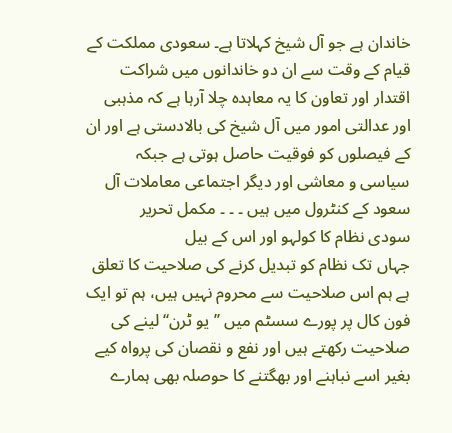خاندان ہے جو آل شیخ کہلاتا ہے۔ سعودی مملکت کے قیام کے وقت سے ان دو خاندانوں میں شراکت اقتدار اور تعاون کا یہ معاہدہ چلا آرہا ہے کہ مذہبی اور عدالتی امور میں آل شیخ کی بالادستی ہے اور ان کے فیصلوں کو فوقیت حاصل ہوتی ہے جبکہ سیاسی و معاشی اور دیگر اجتماعی معاملات آل سعود کے کنٹرول میں ہیں ۔ ۔ ۔ مکمل تحریر
سودی نظام کا کولہو اور اس کے بیل
جہاں تک نظام کو تبدیل کرنے کی صلاحیت کا تعلق ہے ہم اس صلاحیت سے محروم نہیں ہیں، ہم تو ایک فون کال پر پورے سسٹم میں ’’یو ٹرن‘‘ لینے کی صلاحیت رکھتے ہیں اور نفع و نقصان کی پرواہ کیے بغیر اسے نباہنے اور بھگتنے کا حوصلہ بھی ہمارے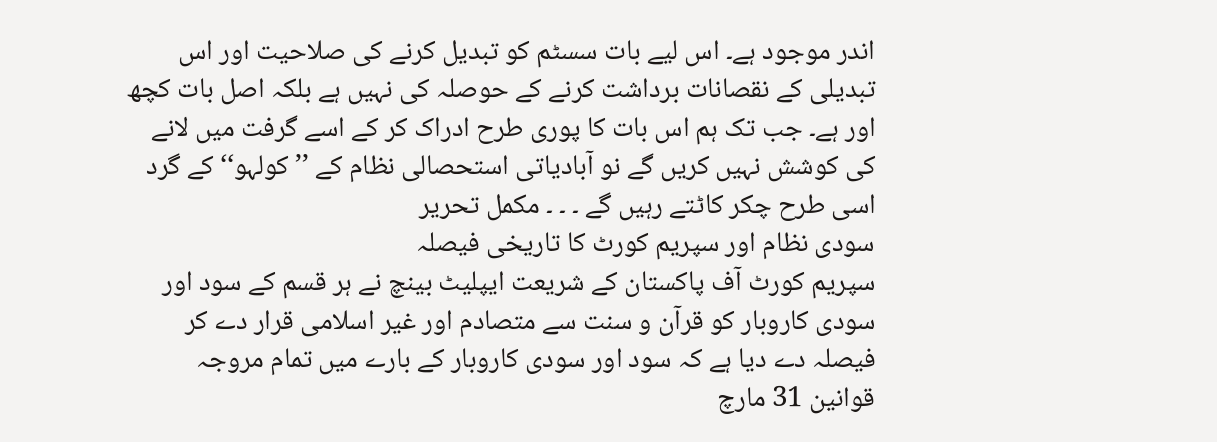اندر موجود ہے۔ اس لیے بات سسٹم کو تبدیل کرنے کی صلاحیت اور اس تبدیلی کے نقصانات برداشت کرنے کے حوصلہ کی نہیں ہے بلکہ اصل بات کچھ اور ہے۔ جب تک ہم اس بات کا پوری طرح ادراک کر کے اسے گرفت میں لانے کی کوشش نہیں کریں گے نو آبادیاتی استحصالی نظام کے ’’کولہو‘‘ کے گرد اسی طرح چکر کاٹتے رہیں گے ۔ ۔ ۔ مکمل تحریر
سودی نظام اور سپریم کورٹ کا تاریخی فیصلہ
سپریم کورٹ آف پاکستان کے شریعت ایپلیٹ بینچ نے ہر قسم کے سود اور سودی کاروبار کو قرآن و سنت سے متصادم اور غیر اسلامی قرار دے کر فیصلہ دے دیا ہے کہ سود اور سودی کاروبار کے بارے میں تمام مروجہ قوانین 31 مارچ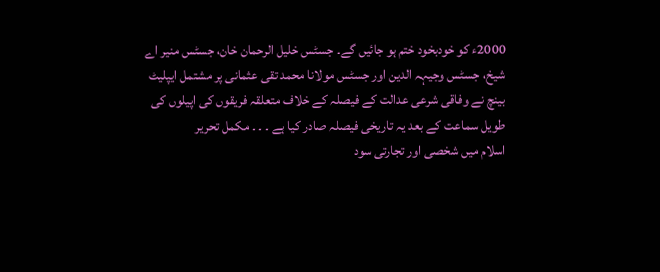2000ء کو خودبخود ختم ہو جائیں گے۔ جسٹس خلیل الرحمان خان، جسٹس منیر اے شیخ، جسٹس وجیہہ الدین اور جسٹس مولانا محمد تقی عثمانی پر مشتمل ایپلیٹ بینچ نے وفاقی شرعی عدالت کے فیصلہ کے خلاف متعلقہ فریقوں کی اپیلوں کی طویل سماعت کے بعد یہ تاریخی فیصلہ صادر کیا ہے ۔ ۔ ۔ مکمل تحریر
اسلام میں شخصی اور تجارتی سود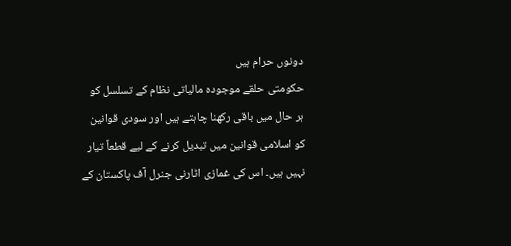دونوں حرام ہیں
حکومتی حلقے موجودہ مالیاتی نظام کے تسلسل کو ہر حال میں باقی رکھنا چاہتے ہیں اور سودی قوانین کو اسلامی قوانین میں تبدیل کرنے کے لیے قطعاً تیار نہیں ہیں۔ اس کی غمازی اٹارنی جنرل آف پاکستان کے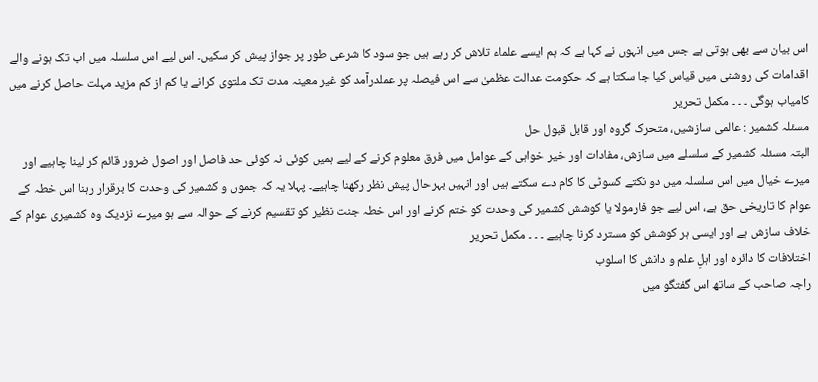اس بیان سے بھی ہوتی ہے جس میں انہوں نے کہا ہے کہ ہم ایسے علماء تلاش کر رہے ہیں جو سود کا شرعی طور پر جواز پیش کر سکیں۔ اس لیے اس سلسلہ میں اب تک ہونے والے اقدامات کی روشنی میں قیاس کیا جا سکتا ہے کہ حکومت عدالت عظمیٰ سے اس فیصلہ پر عملدرآمد کو غیر معینہ مدت تک ملتوی کرانے یا کم از کم مزید مہلت حاصل کرنے میں کامیاب ہوگی ۔ ۔ ۔ مکمل تحریر
مسئلہ کشمیر : عالمی سازشیں، متحرک گروہ اور قابل قبول حل
البتہ مسئلہ کشمیر کے سلسلے میں سازش، مفادات اور خیر خواہی کے عوامل میں فرق معلوم کرنے کے لیے ہمیں کوئی نہ کوئی حد فاصل اور اصول ضرور قائم کر لینا چاہیے اور میرے خیال میں اس سلسلہ میں دو نکتے کسوٹی کا کام دے سکتے ہیں اور انہیں بہرحال پیش نظر رکھنا چاہیے۔ پہلا یہ کہ جموں و کشمیر کی وحدت کا برقرار رہنا اس خطہ کے عوام کا تاریخی حق ہے، اس لیے جو فارمولا یا کوشش کشمیر کی وحدت کو ختم کرنے اور اس خطہ جنت نظیر کو تقسیم کرنے کے حوالہ سے ہو میرے نزدیک وہ کشمیری عوام کے خلاف سازش ہے اور ایسی ہر کوشش کو مسترد کرنا چاہیے ۔ ۔ ۔ مکمل تحریر
اختلافات کا دائرہ اور اہلِ علم و دانش کا اسلوب
راجہ صاحب کے ساتھ اس گفتگو میں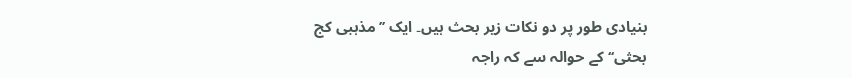بنیادی طور پر دو نکات زیر بحث ہیں۔ ایک ’’مذہبی کج بحثی‘‘ کے حوالہ سے کہ راجہ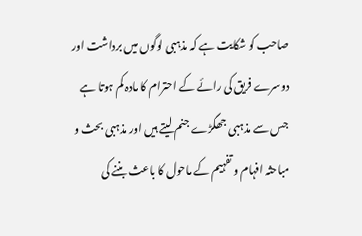صاحب کو شکایت ہے کہ مذہبی لوگوں میں برداشت اور دوسرے فریق کی رائے کے احترام کا مادہ کم ہوتا ہے جس سے مذہبی جھگڑے جنم لیتے ہیں اور مذہبی بحث و مباحثہ افہام و تفہیم کے ماحول کا باعث بننے کی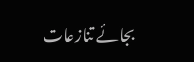بجائے تنازعات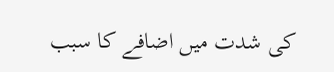کی شدت میں اضافے کا سبب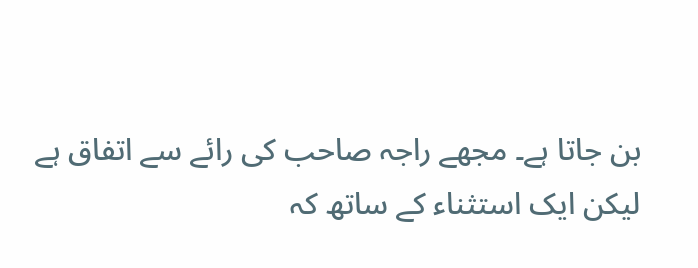بن جاتا ہے۔ مجھے راجہ صاحب کی رائے سے اتفاق ہے لیکن ایک استثناء کے ساتھ کہ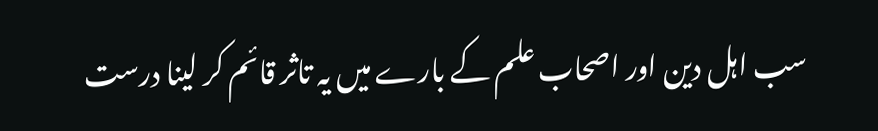سب اہل دین اور اصحاب علم کے بارے میں یہ تاثر قائم کر لینا درست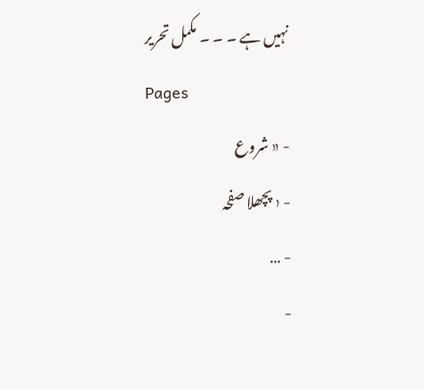نہیں ہے ۔ ۔ ۔ مکمل تحریر
Pages
- « شروع
- ‹ پچھلا صفحہ
- …
-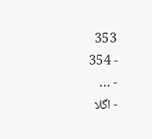353
- 354
- …
- اگلا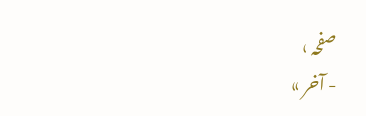صفحہ ›
- آخر »